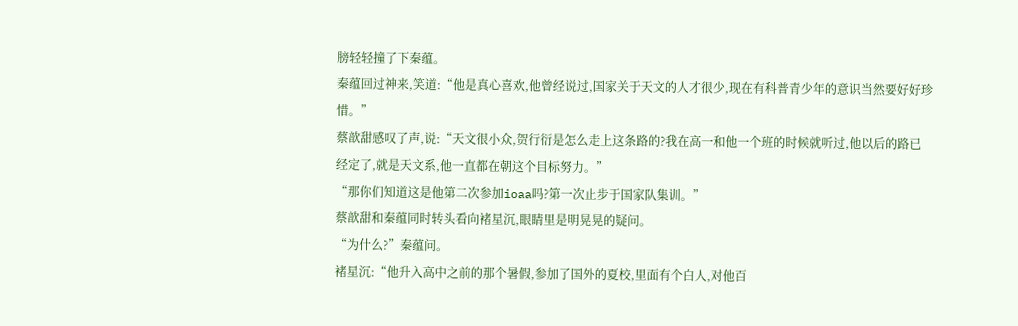膀轻轻撞了下秦蕴。
秦蕴回过神来,笑道:“他是真心喜欢,他曾经说过,国家关于天文的人才很少,现在有科普青少年的意识当然要好好珍惜。”
蔡歆甜感叹了声,说:“天文很小众,贺行衍是怎么走上这条路的?我在高一和他一个班的时候就听过,他以后的路已经定了,就是天文系,他一直都在朝这个目标努力。”
“那你们知道这是他第二次参加ioaa吗?第一次止步于国家队集训。”
蔡歆甜和秦蕴同时转头看向褚星沉,眼睛里是明晃晃的疑问。
“为什么?”秦蕴问。
褚星沉:“他升入高中之前的那个暑假,参加了国外的夏校,里面有个白人,对他百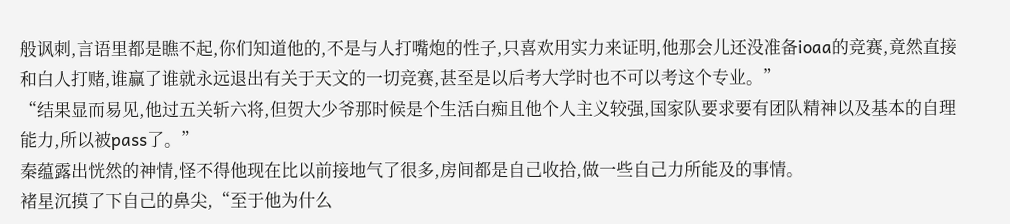般讽刺,言语里都是瞧不起,你们知道他的,不是与人打嘴炮的性子,只喜欢用实力来证明,他那会儿还没准备ioaa的竞赛,竟然直接和白人打赌,谁赢了谁就永远退出有关于天文的一切竞赛,甚至是以后考大学时也不可以考这个专业。”
“结果显而易见,他过五关斩六将,但贺大少爷那时候是个生活白痴且他个人主义较强,国家队要求要有团队精神以及基本的自理能力,所以被pass了。”
秦蕴露出恍然的神情,怪不得他现在比以前接地气了很多,房间都是自己收拾,做一些自己力所能及的事情。
褚星沉摸了下自己的鼻尖,“至于他为什么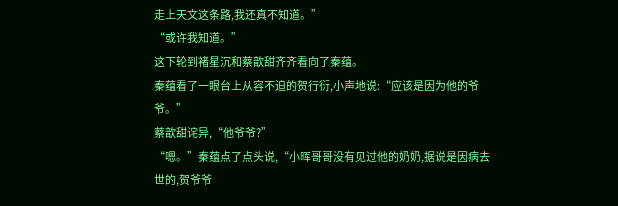走上天文这条路,我还真不知道。”
“或许我知道。”
这下轮到褚星沉和蔡歆甜齐齐看向了秦蕴。
秦蕴看了一眼台上从容不迫的贺行衍,小声地说:“应该是因为他的爷爷。”
蔡歆甜诧异,“他爷爷?”
“嗯。”秦蕴点了点头说,“小晖哥哥没有见过他的奶奶,据说是因病去世的,贺爷爷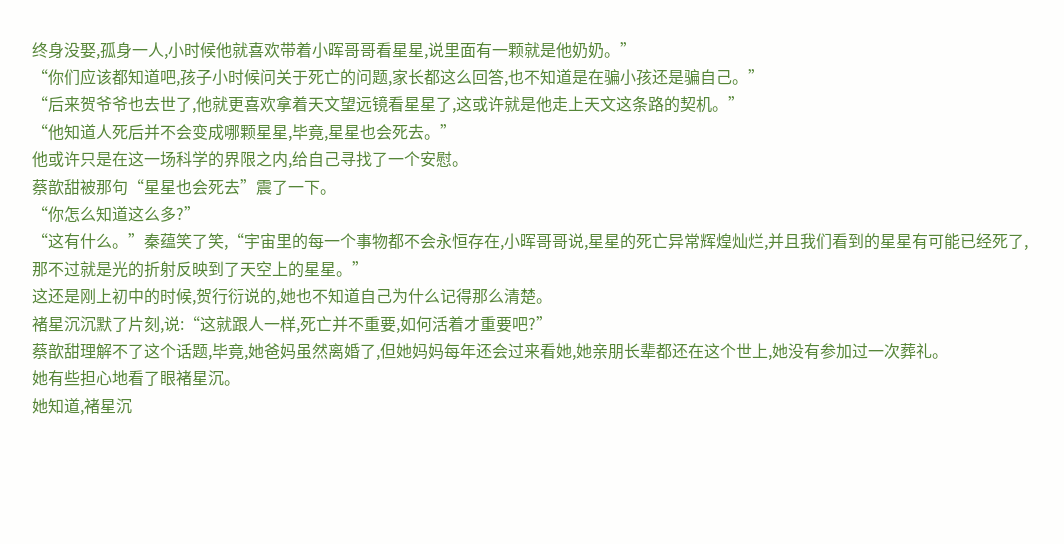终身没娶,孤身一人,小时候他就喜欢带着小晖哥哥看星星,说里面有一颗就是他奶奶。”
“你们应该都知道吧,孩子小时候问关于死亡的问题,家长都这么回答,也不知道是在骗小孩还是骗自己。”
“后来贺爷爷也去世了,他就更喜欢拿着天文望远镜看星星了,这或许就是他走上天文这条路的契机。”
“他知道人死后并不会变成哪颗星星,毕竟,星星也会死去。”
他或许只是在这一场科学的界限之内,给自己寻找了一个安慰。
蔡歆甜被那句“星星也会死去”震了一下。
“你怎么知道这么多?”
“这有什么。”秦蕴笑了笑,“宇宙里的每一个事物都不会永恒存在,小晖哥哥说,星星的死亡异常辉煌灿烂,并且我们看到的星星有可能已经死了,那不过就是光的折射反映到了天空上的星星。”
这还是刚上初中的时候,贺行衍说的,她也不知道自己为什么记得那么清楚。
褚星沉沉默了片刻,说:“这就跟人一样,死亡并不重要,如何活着才重要吧?”
蔡歆甜理解不了这个话题,毕竟,她爸妈虽然离婚了,但她妈妈每年还会过来看她,她亲朋长辈都还在这个世上,她没有参加过一次葬礼。
她有些担心地看了眼褚星沉。
她知道,褚星沉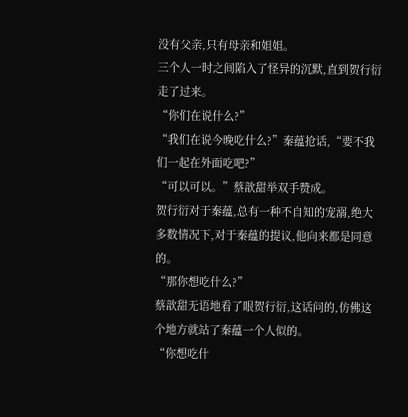没有父亲,只有母亲和姐姐。
三个人一时之间陷入了怪异的沉默,直到贺行衍走了过来。
“你们在说什么?”
“我们在说今晚吃什么?”秦蕴抢话,“要不我们一起在外面吃吧?”
“可以可以。”蔡歆甜举双手赞成。
贺行衍对于秦蕴,总有一种不自知的宠溺,绝大多数情况下,对于秦蕴的提议,他向来都是同意的。
“那你想吃什么?”
蔡歆甜无语地看了眼贺行衍,这话问的,仿佛这个地方就站了秦蕴一个人似的。
“你想吃什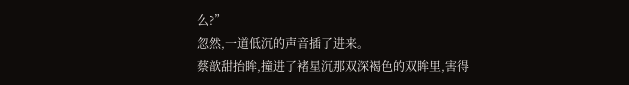么?”
忽然,一道低沉的声音插了进来。
蔡歆甜抬眸,撞进了褚星沉那双深褐色的双眸里,害得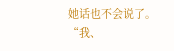她话也不会说了。
“我、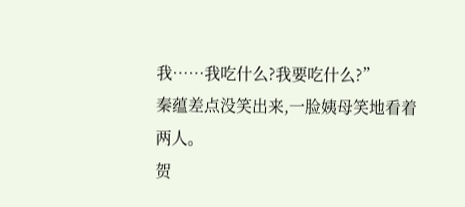我……我吃什么?我要吃什么?”
秦蕴差点没笑出来,一脸姨母笑地看着两人。
贺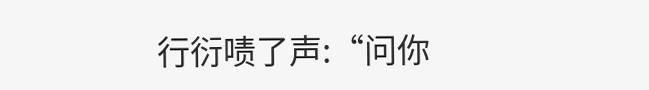行衍啧了声:“问你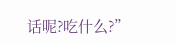话呢?吃什么?”